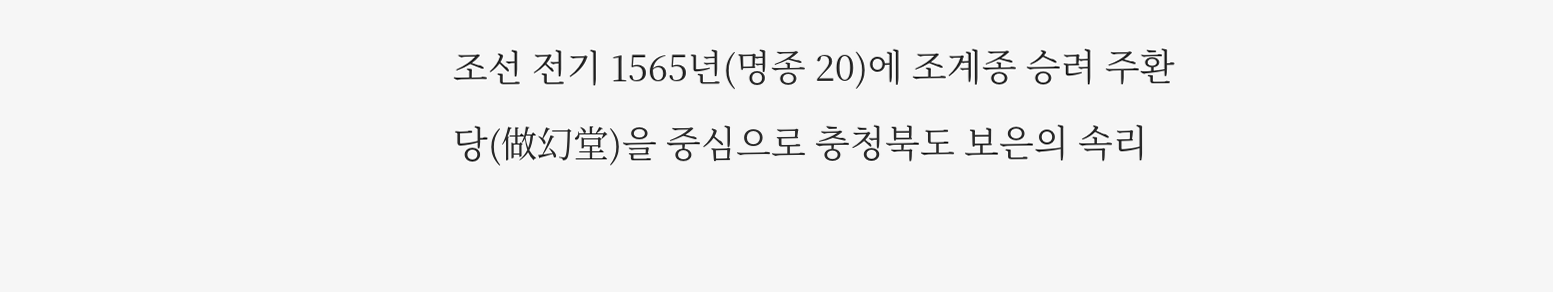조선 전기 1565년(명종 20)에 조계종 승려 주환당(做幻堂)을 중심으로 충청북도 보은의 속리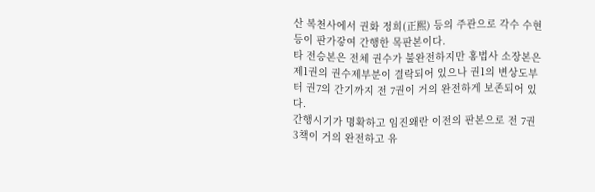산 복천사에서 권화 정희(正熙) 등의 주관으로 각수 수현 등이 판가갛여 간행한 목판본이다.
타 전승본은 전체 권수가 불완전하지만 홍법사 소장본은 제1권의 권수제부분이 결락되어 있으나 권1의 변상도부터 권7의 간기까지 전 7권이 거의 완전하게 보존되어 있다.
간행시기가 명확하고 임진왜란 이전의 판본으로 전 7권 3책이 거의 완전하고 유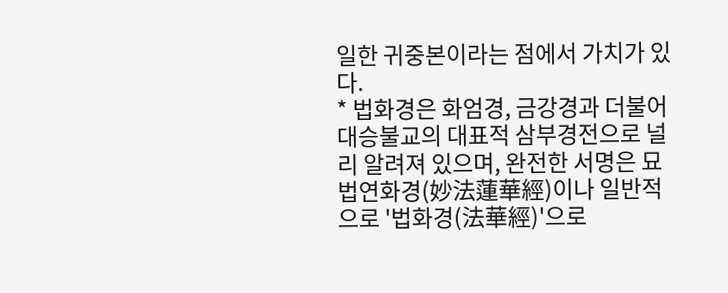일한 귀중본이라는 점에서 가치가 있다.
* 법화경은 화엄경, 금강경과 더불어 대승불교의 대표적 삼부경전으로 널리 알려져 있으며, 완전한 서명은 묘법연화경(妙法蓮華經)이나 일반적으로 '법화경(法華經)'으로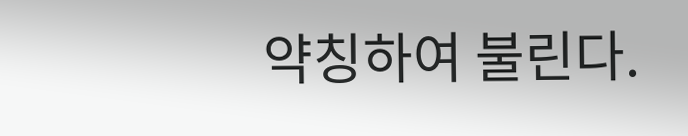약칭하여 불린다.